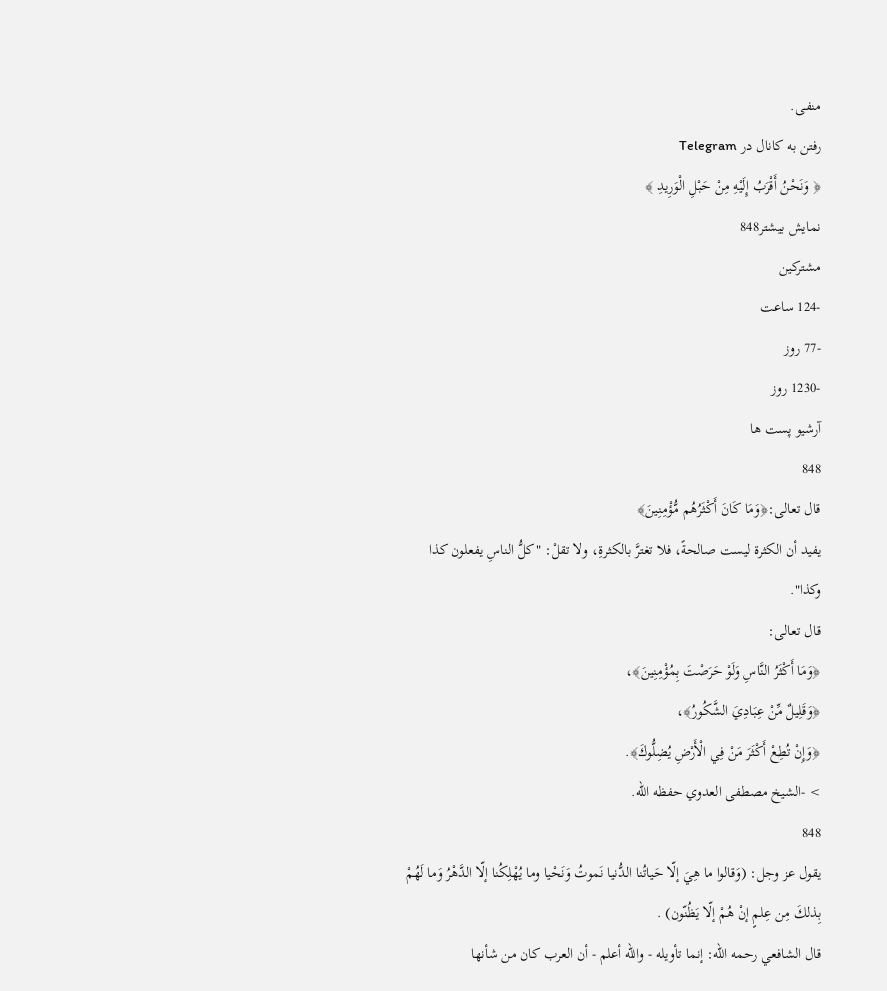منفـى.
رفتن به کانال در Telegram
﴿ وَنَحْنُ أَقْرَبُ إِلَيْهِ مِنْ حَبْلِ الْوَرِيدِ ﴾
نمایش بیشتر848
مشترکین
-124 ساعت
-77 روز
-1230 روز
آرشیو پست ها
848
قال تعالى:﴿وَمَا كَانَ أَكْثَرُهُم مُّؤْمِنِينَ﴾
يفيد أن الكثرة ليست صالحةً، فلا تغترَّ بالكثرةِ، ولا تقلْ: "كلُّ الناسِ يفعلون كذا وكذا".
قال تعالى:
﴿وَمَا أَكْثَرُ النَّاسِ وَلَوْ حَرَصْتَ بِمُؤْمِنِينَ﴾،
﴿وَقَلِيلٌ مِّنْ عِبَادِيَ الشَّكُورُ﴾،
﴿وَإِنْ تُطِعْ أَكْثَرَ مَنْ فِي الْأَرْضِ يُضِلُّوكَ﴾.
> -الشيخ مصطفى العدوي حفظه الله.
848
يقول عز وجل: (وَقالوا ما هِيَ إلّا حَياتُنا الدُّنيا نَموتُ وَنَحْيا وما يُهْلِكُنا إلّا الدَّهْرُ وَما لَهُمْ بِذلكَ مِن عِلمٍ إنْ هُمْ إلّا يَظُنّون) .
قال الشافعي رحمه الله: إنما تأويله - والله أعلم - أن العرب كان من شأنها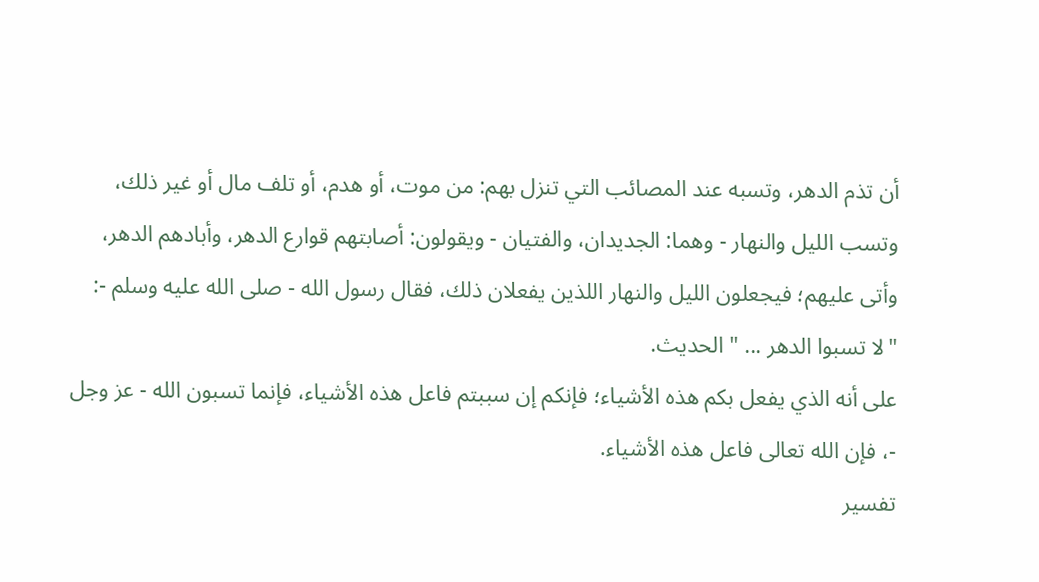أن تذم الدهر، وتسبه عند المصائب التي تنزل بهم: من موت، أو هدم، أو تلف مال أو غير ذلك، وتسب الليل والنهار - وهما: الجديدان، والفتيان - ويقولون: أصابتهم قوارع الدهر، وأبادهم الدهر، وأتى عليهم؛ فيجعلون الليل والنهار اللذين يفعلان ذلك، فقال رسول الله - صلى الله عليه وسلم -:
"لا تسبوا الدهر ... " الحديث.
على أنه الذي يفعل بكم هذه الأشياء؛ فإنكم إن سببتم فاعل هذه الأشياء، فإنما تسبون الله - عز وجل -، فإن الله تعالى فاعل هذه الأشياء.
تفسير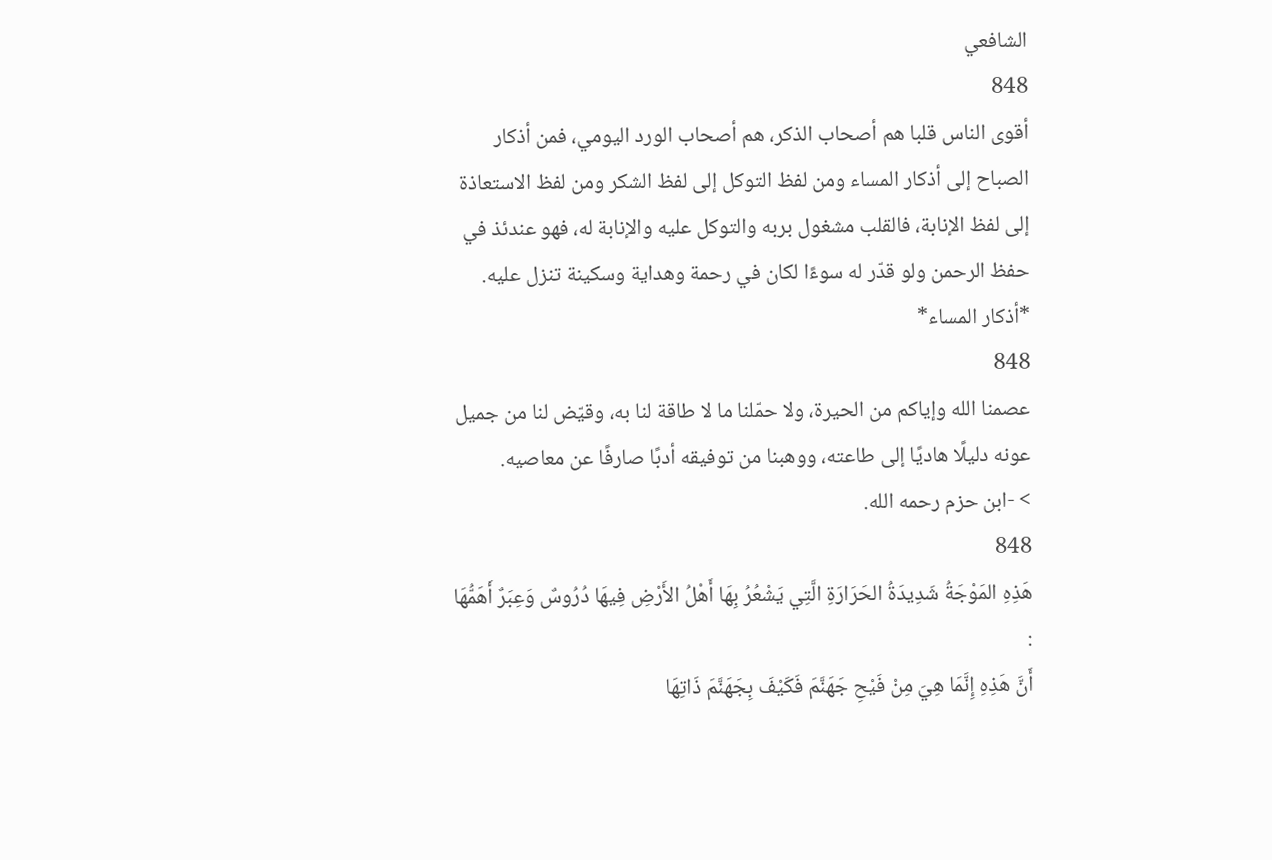الشافعي
848
أقوى الناس قلبا هم أصحاب الذكر، هم أصحاب الورد اليومي، فمن أذكار الصباح إلى أذكار المساء ومن لفظ التوكل إلى لفظ الشكر ومن لفظ الاستعاذة إلى لفظ الإنابة، فالقلب مشغول بربه والتوكل عليه والإنابة له، فهو عندئذ في حفظ الرحمن ولو قدّر له سوءًا لكان في رحمة وهداية وسكينة تنزل عليه.
*أذكار المساء*
848
عصمنا الله وإياكم من الحيرة، ولا حمّلنا ما لا طاقة لنا به، وقيّض لنا من جميل عونه دليلًا هاديًا إلى طاعته، ووهبنا من توفيقه أدبًا صارفًا عن معاصيه.
> -ابن حزم رحمه الله.
848
هَذِهِ المَوْجَةُ شَدِيدَةُ الحَرَارَةِ الَّتِي يَشْعُرُ بِهَا أَهْلُ الأَرْضِ فِيهَا دُرُوسٌ وَعِبَرٌ أَهَمُّهَا :
أَنَّ هَذِهِ إِنَّمَا هِيَ مِنْ فَيْحِ جَهَنَّمَ فَكَيْفَ بِجَهَنَّمَ ذَاتِهَا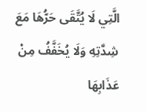الَّتِي لَا يُتَّقَى حَرُّهَا مَعَ شِدَّتِهِ وَلَا يُخَفَّفُ مِنْ عَذَابِهَا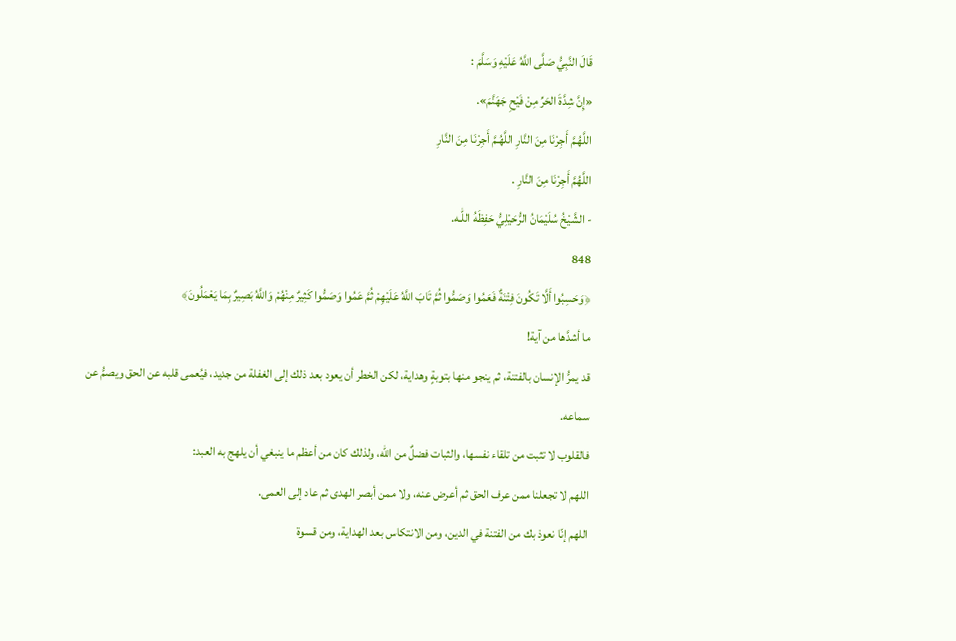قَالَ النَّبِيُّ صَلَّى اللَّهُ عَلَيْهِ وَسَلَّمَ :
«إِنَّ شِدَّةَ الحَرِّ مِنْ فَيْحِ جَهَنَّمَ».
اللَّهُـمَّ أَجِرْنَا مِنَ النَّارِ اللَّهُـمَّ أَجِرْنَا مِنَ النَّارِ
اللَّهُمَّ أَجِرْنَا مِنَ النَّارِ .
- الشَّيْخُ سُلَيْمَانُ الرُّحَيْلِيُّ حَفِظَهُ اللّٰـه.
848
﴿وَحَسِبُوا أَلَّا تَكُونَ فِتْنَةٌ فَعَمُوا وَصَمُّوا ثُمَّ تَابَ اللَّهُ عَلَيْهِمْ ثُمَّ عَمُوا وَصَمُّوا كَثِيرٌ مِنْهُمْ وَاللَّهُ بَصِيرٌ بِمَا يَعْمَلُونَ﴾
ما أشدَّها من آية!
قد يمرُّ الإنسان بالفتنة، ثم ينجو منها بتوبةٍ وهداية، لكن الخطر أن يعود بعد ذلك إلى الغفلة من جديد، فيُعمى قلبه عن الحق ويصمُّ عن سماعه.
فالقلوب لا تثبت من تلقاء نفسها، والثبات فضلٌ من الله، ولذلك كان من أعظم ما ينبغي أن يلهج به العبد:
اللهم لا تجعلنا ممن عرف الحق ثم أعرض عنه، ولا ممن أبصر الهدى ثم عاد إلى العمى.
اللهم إنّا نعوذ بك من الفتنة في الدين، ومن الانتكاس بعد الهداية، ومن قسوة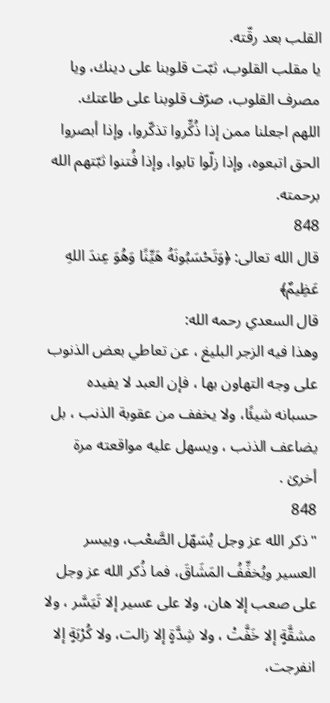القلب بعد رقّته.
يا مقلب القلوب، ثبّت قلوبنا على دينك، ويا مصرف القلوب، صرّف قلوبنا على طاعتك.
اللهم اجعلنا ممن إذا ذُكِّروا تذكّروا، وإذا أبصروا الحق اتبعوه، وإذا زلّوا تابوا، وإذا فُتنوا ثبّتهم الله برحمته.
848
قال الله تعالى: ﴿وَتَحْسَبُونَهُ هَيِّنًا وَهُوَ عِندَ اللهِ عَظِيمٌ﴾
قال السعدي رحمه الله:
وهذا فيه الزجر البليغ ، عن تعاطي بعض الذنوب على وجه التهاون بها ، فإن العبد لا يفيده حسبانه شيئًا، ولا يخفف من عقوبة الذنب ، بل يضاعف الذنب ، ويسهل عليه مواقعته مرة أخرىٰ .
848
"ذكر الله عز وجل يُسَهّل الصَّعْب، وييسر العسير ويُخفِّفُ المَشَاقَ، فما ذُكر الله عز وجل على صعب إلا هان، ولا على عسير إلا تَيَسَّر ، ولا مشقَّةٍ إلا خَفَّتْ ، ولا شِدَّةٍ إلا زالت، ولا كُرْبَةٍ إلا انفرجت،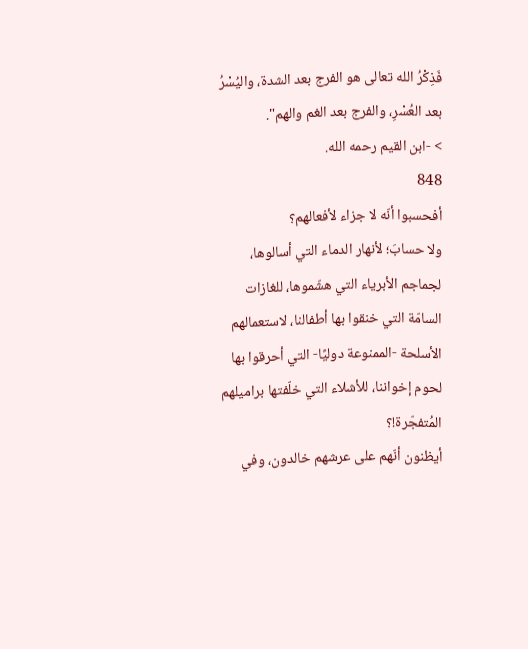فَذِكْرُ الله تعالى هو الفرج بعد الشدة، واليُسْرُ بعد العُسْرِ، والفرج بعد الغم والهم".
> -ابن القيم رحمه الله.
848
أفحسبوا أنّه لا جزاء لأفعالهم؟
ولا حسابَ؛ لأنهار الدماء التي أسالوها، لجماجم الأبرياء التي هشّموها، للغازات السامّة التي خنقوا بها أطفالنا، لاستعمالهم الأسلحة -الممنوعة دوليًا- التي أحرقوا بها لحوم إخواننا، للأشلاء التي خلّفتها براميلهم المُتفجّرة!؟
أيظنون أنّهم على عرشهم خالدون، وفي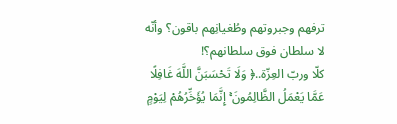ترفهم وجبروتهم وطُغيانِهم باقون؟ وأنّه لا سلطان فوق سلطانهم؟!
كلّا وربّ العِزّة..﴿ وَلَا تَحْسَبَنَّ اللَّهَ غَافِلًا عَمَّا يَعْمَلُ الظَّالِمُونَ ۚ إِنَّمَا يُؤَخِّرُهُمْ لِيَوْمٍ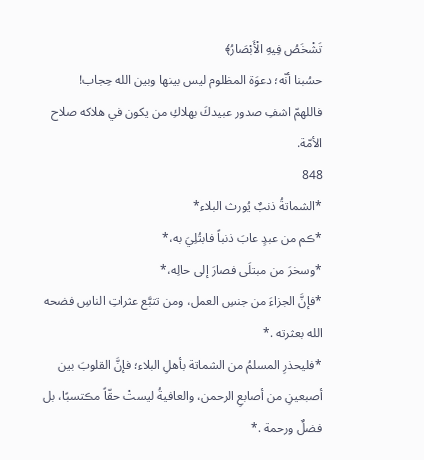تَشْخَصُ فِيهِ الْأَبْصَارُ﴾
حسُبنا أنّه؛ دعوَة المظلوم ليس بينها وبين الله حِجاب!
فاللهمّ اشفِ صدور عبيدكَ بهلاكِ من يكون في هلاكه صلاح الأمّة.
848
*الشماتةُ ذنبٌ يُورث البلاء*
*ڪم من عبدٍ عابَ ذنباً فابتُلِيَ به،*
*وسخرَ من مبتلَى فصارَ إلى حالِه،*
*فإنَّ الجزاءَ من جنسِ العمل، ومن تتبَّع عثراتِ الناسِ فضحه الله بعثرته .*
*فليحذرِ المسلمُ من الشماتة بأهلِ البلاء؛ فإنَّ القلوبَ بين أصبعينِ من أصابعِ الرحمن، والعافيةُ ليستْ حقّاً مڪتسبًا، بل فضلٌ ورحمة .*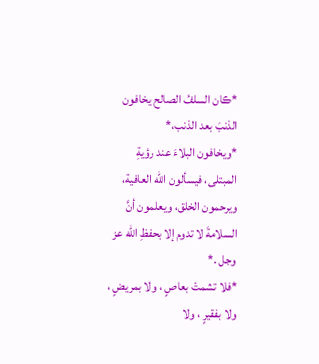*ڪان السلفُ الصالح يخافون الذنبَ بعد الذنب،*
*ويخافون البلاءَ عند رؤيةِ المبتلى، فيسألون الله العافية، ويرحمون الخلق، ويعلمون أنَّ السلامةَ لا تدوم إلا بحفظِ الله عز وجل .*
*فلا تشمتْ بعاصٍ ، ولا بمريضٍ ، ولا بفقيرٍ ، ولا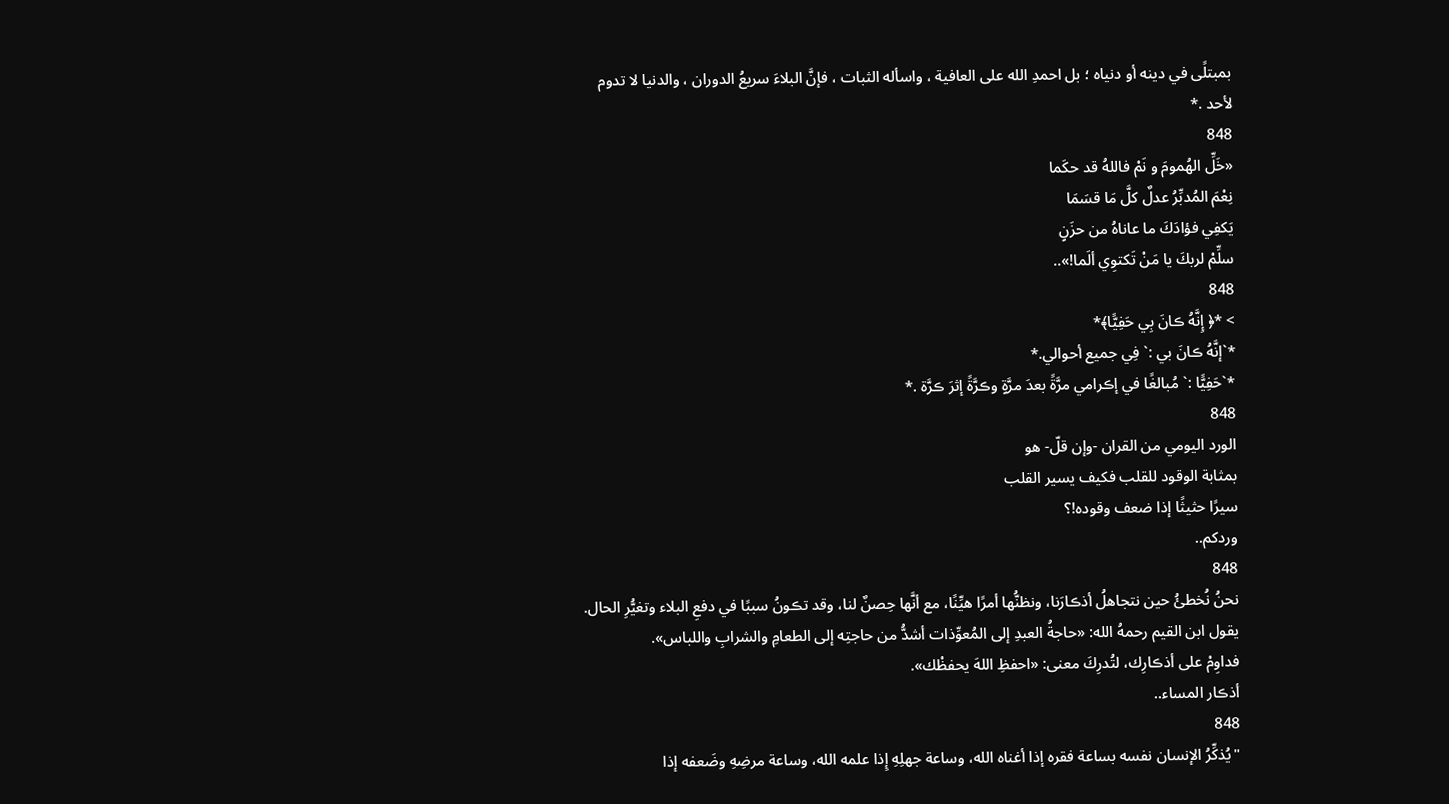بمبتلًى في دينه أو دنياه ؛ بل احمدِ الله على العافية ، واسأله الثبات ، فإنَّ البلاءَ سريعُ الدوران ، والدنيا لا تدوم لأحد .*
848
«خَلِّ الهُمومَ و نَمْ فاللهُ قد حكَما
نِعْمَ المُدبِّرُ عدلٌ كلَّ مَا قسَمَا
يَكفِي فؤادَكَ ما عاناهُ من حزَنٍ
سلِّمْ لربكَ يا مَنْ تَكتوِي ألَما!»..
848
> *﴿ إِنَّهُ ڪانَ بِي حَفِيًّا﴾*
*`إنَّهُ ڪانَ بي :` فِي جميع أحوالي.*
*`حَفِيًّا :` مُبالغًا في إڪرامي مرَّةً بعدَ مرَّةٍ وڪرَّةً إثرَ ڪرَّة .*
848
الورد اليومي من القران -وإن قلّ- هو
بمثابة الوقود للقلب فكيف يسير القلب
سيرًا حثيثًا إذا ضعف وقوده!؟
وردكم..
848
نحنُ نُخطئُ حين نتجاهلُ أذڪارَنا، ونظنُّها أمرًا هيِّنًا، مع أنَّها حِصنٌ لنا، وقد تڪونُ سببًا في دفعِ البلاء وتغيُّرِ الحال.
يقول ابن القيم رحمهُ الله: «حاجةُ العبدِ إلى المُعوِّذات أشدُّ من حاجتِه إلى الطعامِ والشرابِ واللباس».
فداوِمْ على أذڪارِك، لتُدرِكَ معنى: «احفظِ اللهَ يحفظْك».
أذڪار المساء..
848
"يُذكِّرُ الإنسان نفسه بساعة فقره إذا أغناه الله، وساعة جهلِهِ إِذا علمه الله، وساعة مرضِهِ وضَعفه إذا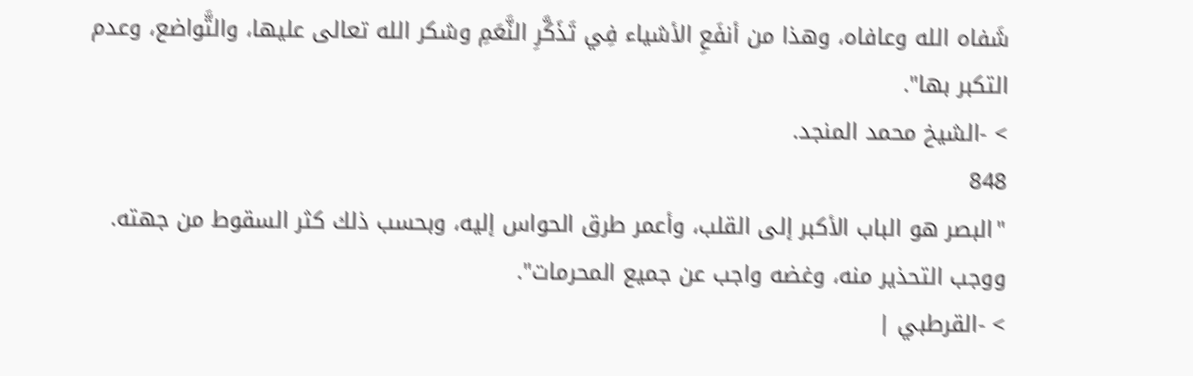شَفاه الله وعافاه، وهذا من أنفَعِ الأشياء فِي تَذَكَّرِ النَّعَمِ وشكر الله تعالى عليها، والتَّواضع، وعدم التكبر بها".
> -الشيخ محمد المنجد.
848
"البصر هو الباب الأكبر إلى القلب، وأعمر طرق الحواس إليه، وبحسب ذلك كثر السقوط من جهته. ووجب التحذير منه، وغضه واجب عن جميع المحرمات".
> -القرطبي |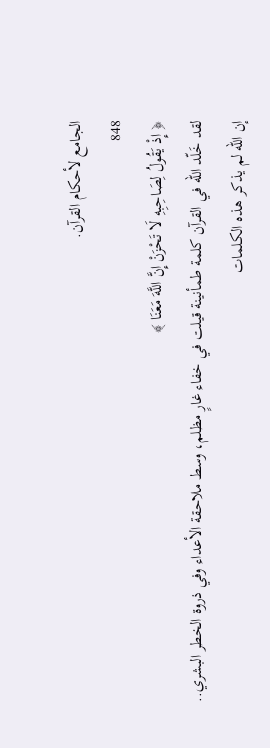الجامع لأحكام القرآن.
848
﴿ إِذْ يَقُولُ لِصَاحِبِهِ لَا تَحْزَنْ إِنَّ اللَّهَ مَعَنَا ﴾
لقد خَلّد الله في القرآن كلمة طمأنينة قيلت في خفاء غارٍ مظلم، وسط ملاحقة الأعداء وفي ذروة الخطر البشري..
إن الله لم يذكر هذه الكلمات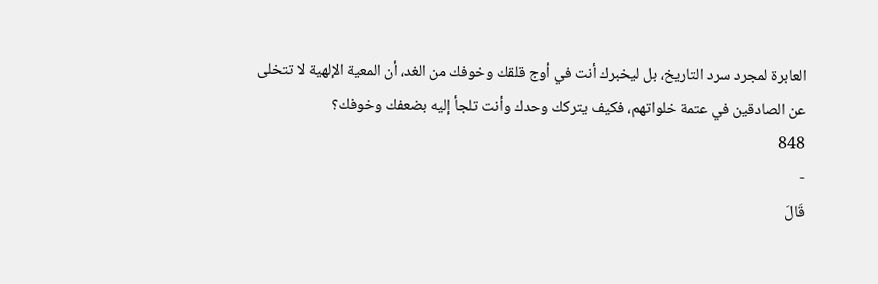العابرة لمجرد سرد التاريخ، بل ليخبرك أنت في أوج قلقك وخوفك من الغد، أن المعية الإلهية لا تتخلى عن الصادقين في عتمة خلواتهم، فكيف يتركك وحدك وأنت تلجأ إليه بضعفك وخوفك؟
848
-
قَالَ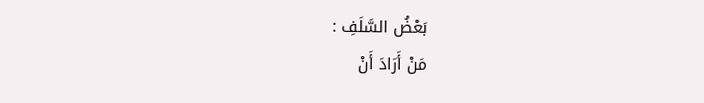بَعْضُ السَّلَفِ :
مَنْ أَرَادَ أَنْ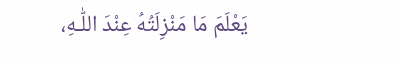يَعْلَمَ مَا مَنْزِلَتُهُ عِنْدَ اللّٰـهِ،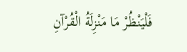فَلْيَنْظُرْ مَا مَنْزِلَةُ الْقُرْآنِ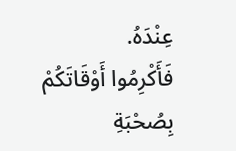عِنْدَهُ.
فَأَكْرِمُوا أَوْقَاتَكُمْ بِصُحْبَةِ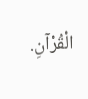الْقُرْآنِ.